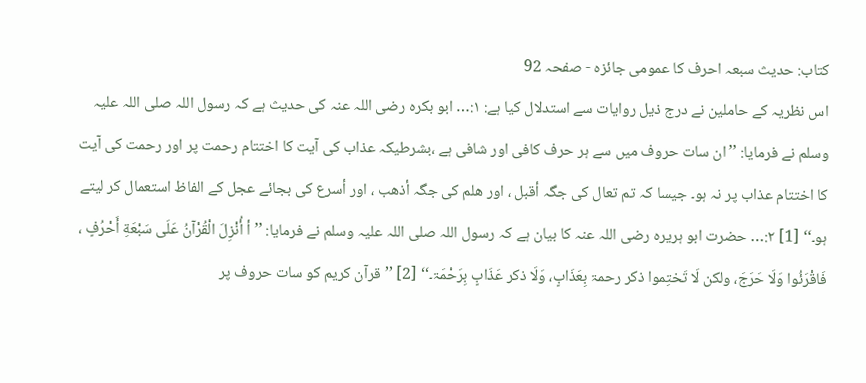کتاب: حدیث سبعہ احرف کا عمومی جائزہ - صفحہ 92
اس نظریہ کے حاملین نے درج ذیل روایات سے استدلال کیا ہے: ۱:… ابو بکرہ رضی اللہ عنہ کی حدیث ہے کہ رسول اللہ صلی اللہ علیہ وسلم نے فرمایا: ’’ان سات حروف میں سے ہر حرف کافی اور شافی ہے ،بشرطیکہ عذاب کی آیت کا اختتام رحمت پر اور رحمت کی آیت کا اختتام عذاب پر نہ ہو۔ جیسا کہ تم تعال کی جگہ أقبل ، اور ھلم کی جگہ أذھب ، اور أسرع کی بجائے عجل کے الفاظ استعمال کر لیتے ہو۔‘‘ [1] ۲:… حضرت ابو ہریرہ رضی اللہ عنہ کا بیان ہے کہ رسول اللہ صلی اللہ علیہ وسلم نے فرمایا: ’’أ أُنْزِلَ الْقُرْآنُ عَلَى سَبْعَةِ أَحْرُفٍ ، فَاقْرَئُوا وَلَا حَرَجَ، ولکن لَا تَختِموا ذکر رحمۃ بِعَذَابٍ، وَلَا ذکر عَذَابٍ بِرَحْمَۃ۔‘‘ [2] ’’قرآن کریم کو سات حروف پر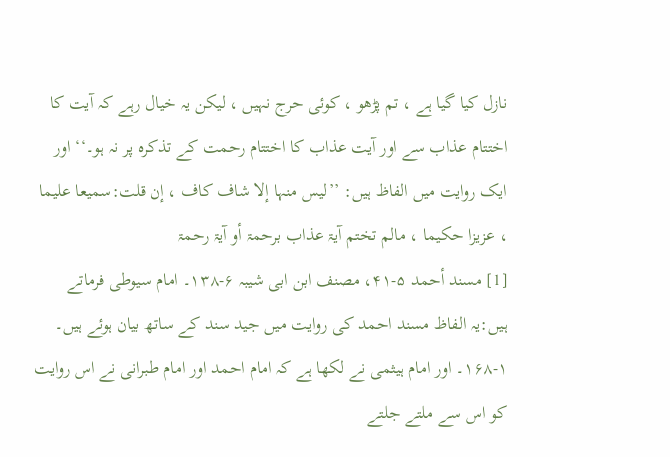نازل کیا گیا ہے ، تم پڑھو ، کوئی حرج نہیں ، لیکن یہ خیال رہے کہ آیت کا اختتام عذاب سے اور آیت عذاب کا اختتام رحمت کے تذکرہ پر نہ ہو۔‘‘ اور ایک روایت میں الفاظ ہیں: ’’لیس منہا إلا شاف کاف ، إن قلت:سمیعا علیما ، عزیزا حکیما ، مالم تختم آیۃ عذاب برحمۃ أو آیۃ رحمۃ
[1] مسند أحمد ۵-۴۱، مصنف ابن ابی شیبہ ۶-۱۳۸۔ امام سیوطی فرماتے ہیں:یہ الفاظ مسند احمد کی روایت میں جید سند کے ساتھ بیان ہوئے ہیں۔ ۱-۱۶۸۔ اور امام ہیثمی نے لکھا ہے کہ امام احمد اور امام طبرانی نے اس روایت کو اس سے ملتے جلتے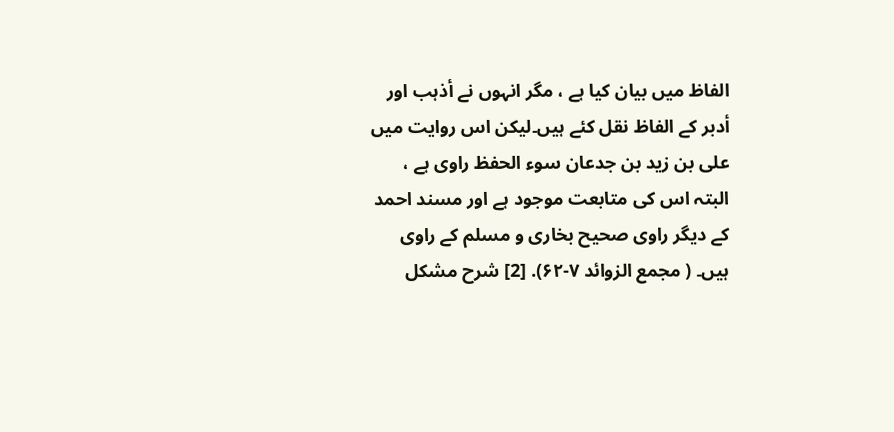الفاظ میں بیان کیا ہے ، مگر انہوں نے أذہب اور أدبر کے الفاظ نقل کئے ہیں۔لیکن اس روایت میں علی بن زید بن جدعان سوء الحفظ راوی ہے ، البتہ اس کی متابعت موجود ہے اور مسند احمد کے دیگر راوی صحیح بخاری و مسلم کے راوی ہیں۔ ( مجمع الزوائد ۷-۶۲). [2] شرح مشکل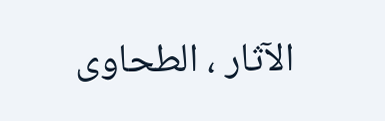الآثار ، الطحاوی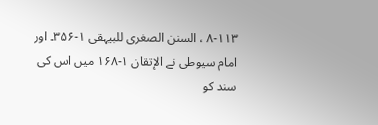۸-۱۱۳ ، السنن الصغری للبیہقی ۱-۳۵۶۔ اور امام سیوطی نے الإتقان ۱-۱۶۸ میں اس کی سند کو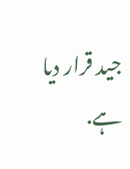جید قرار دیا ہے.